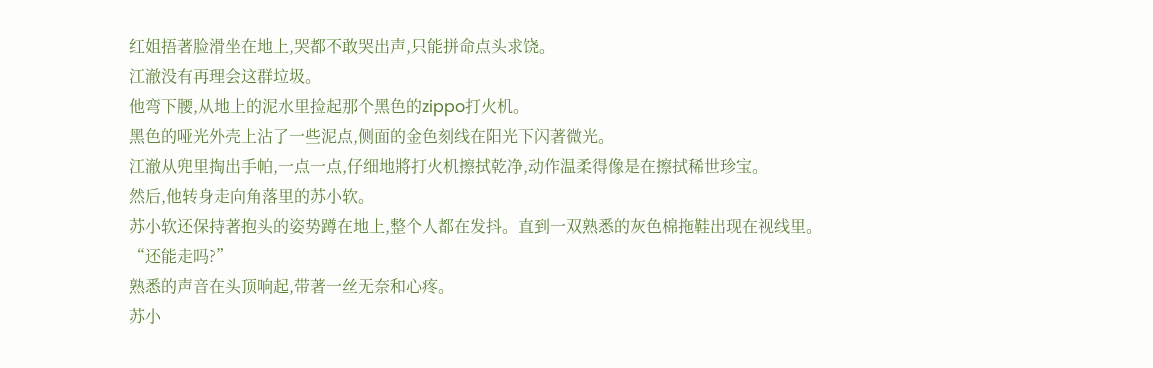红姐捂著脸滑坐在地上,哭都不敢哭出声,只能拼命点头求饶。
江澈没有再理会这群垃圾。
他弯下腰,从地上的泥水里捡起那个黑色的zippo打火机。
黑色的哑光外壳上沾了一些泥点,侧面的金色刻线在阳光下闪著微光。
江澈从兜里掏出手帕,一点一点,仔细地將打火机擦拭乾净,动作温柔得像是在擦拭稀世珍宝。
然后,他转身走向角落里的苏小软。
苏小软还保持著抱头的姿势蹲在地上,整个人都在发抖。直到一双熟悉的灰色棉拖鞋出现在视线里。
“还能走吗?”
熟悉的声音在头顶响起,带著一丝无奈和心疼。
苏小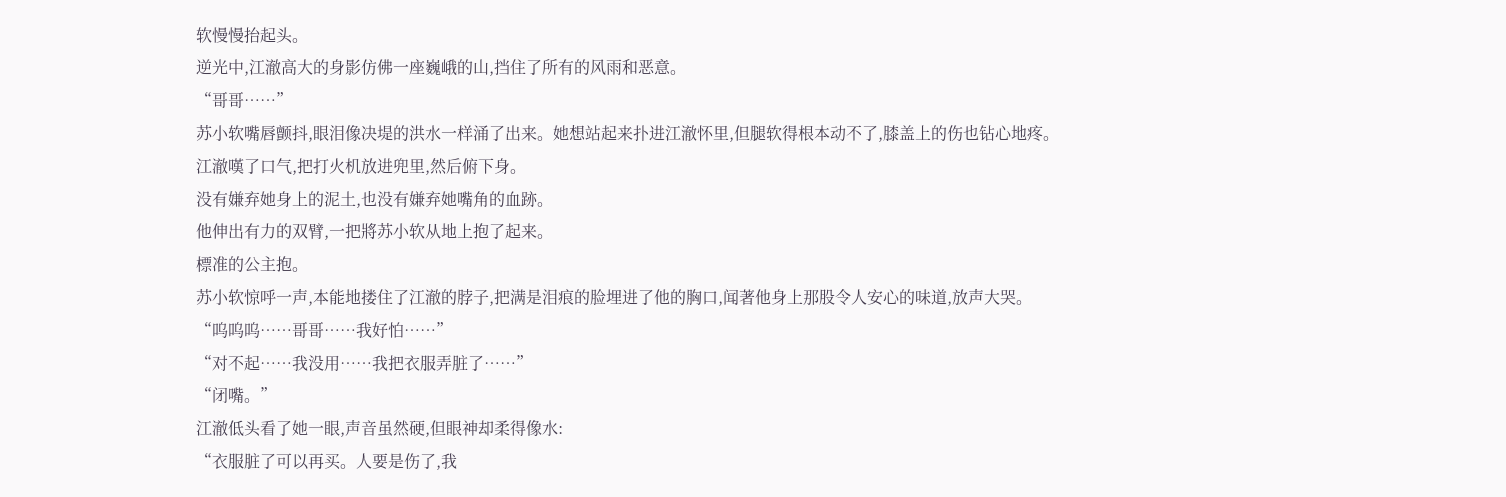软慢慢抬起头。
逆光中,江澈高大的身影仿佛一座巍峨的山,挡住了所有的风雨和恶意。
“哥哥……”
苏小软嘴唇颤抖,眼泪像决堤的洪水一样涌了出来。她想站起来扑进江澈怀里,但腿软得根本动不了,膝盖上的伤也钻心地疼。
江澈嘆了口气,把打火机放进兜里,然后俯下身。
没有嫌弃她身上的泥土,也没有嫌弃她嘴角的血跡。
他伸出有力的双臂,一把將苏小软从地上抱了起来。
標准的公主抱。
苏小软惊呼一声,本能地搂住了江澈的脖子,把满是泪痕的脸埋进了他的胸口,闻著他身上那股令人安心的味道,放声大哭。
“呜呜呜……哥哥……我好怕……”
“对不起……我没用……我把衣服弄脏了……”
“闭嘴。”
江澈低头看了她一眼,声音虽然硬,但眼神却柔得像水:
“衣服脏了可以再买。人要是伤了,我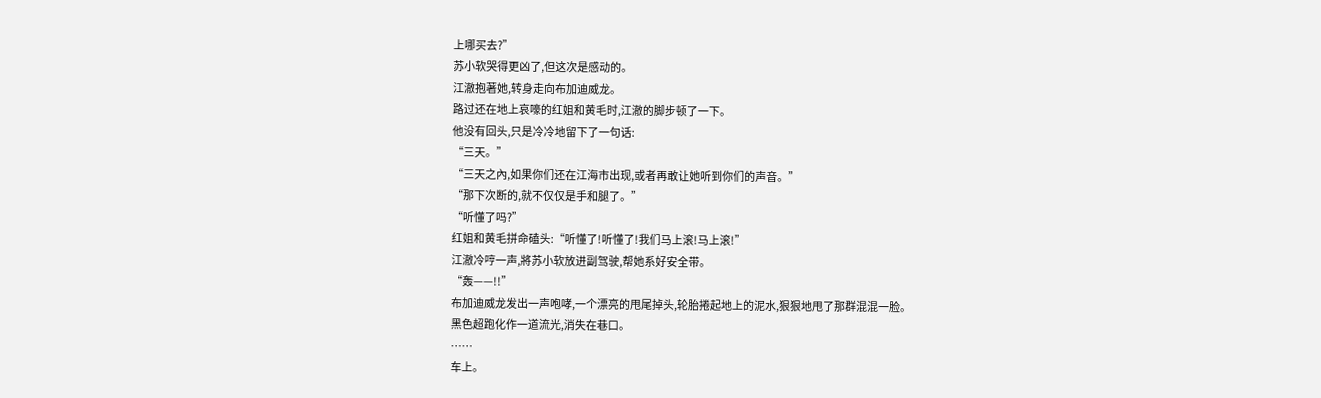上哪买去?”
苏小软哭得更凶了,但这次是感动的。
江澈抱著她,转身走向布加迪威龙。
路过还在地上哀嚎的红姐和黄毛时,江澈的脚步顿了一下。
他没有回头,只是冷冷地留下了一句话:
“三天。”
“三天之內,如果你们还在江海市出现,或者再敢让她听到你们的声音。”
“那下次断的,就不仅仅是手和腿了。”
“听懂了吗?”
红姐和黄毛拼命磕头:“听懂了!听懂了!我们马上滚!马上滚!”
江澈冷哼一声,將苏小软放进副驾驶,帮她系好安全带。
“轰——!!”
布加迪威龙发出一声咆哮,一个漂亮的甩尾掉头,轮胎捲起地上的泥水,狠狠地甩了那群混混一脸。
黑色超跑化作一道流光,消失在巷口。
……
车上。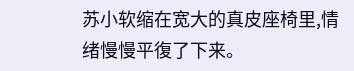苏小软缩在宽大的真皮座椅里,情绪慢慢平復了下来。